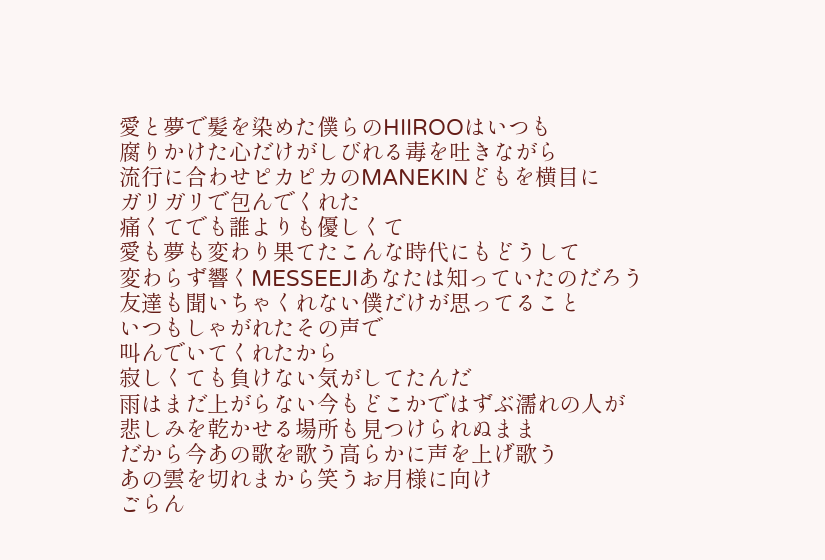愛と夢で髪を染めた僕らのHIIROOはいつも
腐りかけた心だけがしびれる毒を吐きながら
流行に合わせピカピカのMANEKINどもを横目に
ガリガリで包んでくれた
痛くてでも誰よりも優しくて
愛も夢も変わり果てたこんな時代にもどうして
変わらず響くMESSEEJIあなたは知っていたのだろう
友達も聞いちゃくれない僕だけが思ってること
いつもしゃがれたその声で
叫んでいてくれたから
寂しくても負けない気がしてたんだ
雨はまだ上がらない今もどこかではずぶ濡れの人が
悲しみを乾かせる場所も見つけられぬまま
だから今あの歌を歌う高らかに声を上げ歌う
あの雲を切れまから笑うお月様に向け
ごらん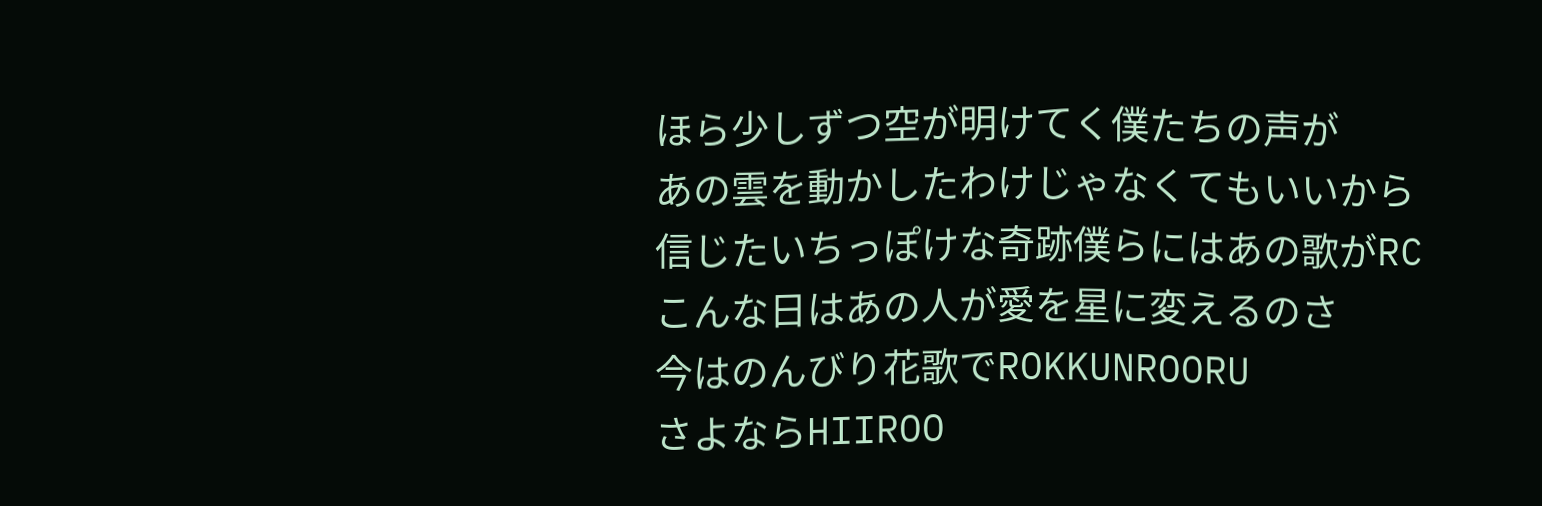ほら少しずつ空が明けてく僕たちの声が
あの雲を動かしたわけじゃなくてもいいから
信じたいちっぽけな奇跡僕らにはあの歌がRC
こんな日はあの人が愛を星に変えるのさ
今はのんびり花歌でROKKUNROORU
さよならHIIROO